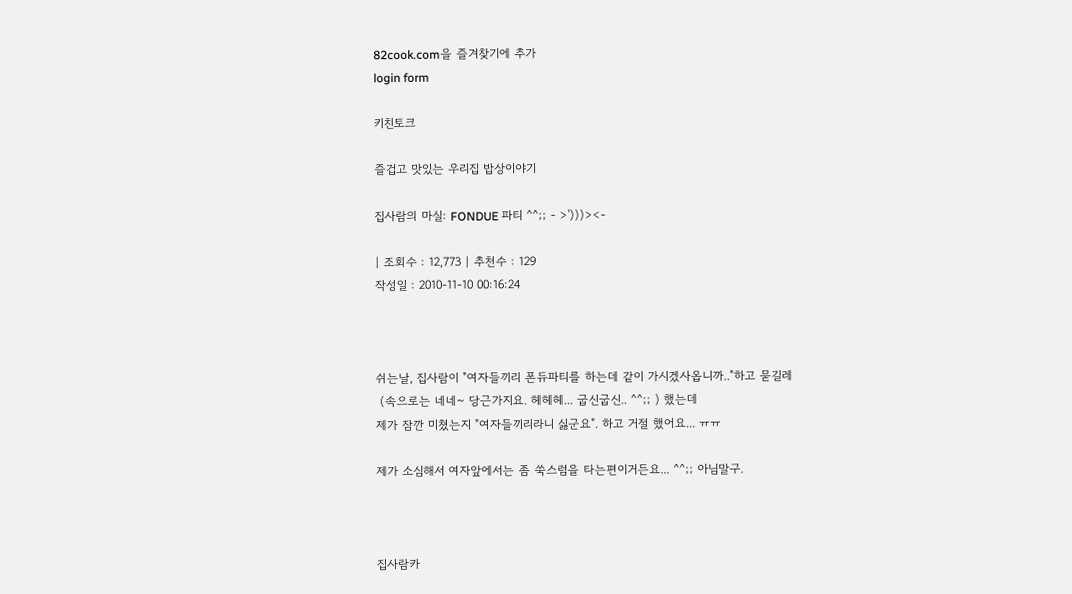82cook.com을 즐겨찾기에 추가
login form

키친토크

즐겁고 맛있는 우리집 밥상이야기

집사람의 마실: FONDUE 파티 ^^;; - >')))><-

| 조회수 : 12,773 | 추천수 : 129
작성일 : 2010-11-10 00:16:24



쉬는날, 집사람이 "여자들끼리 폰듀파티를 하는데 같이 가시겠사옵니까.."하고 묻길레
 (속으로는 네네~ 당근가지요. 헤헤헤... 굽신굽신.. ^^;; ) 했는데
제가 잠깐 미쳤는지 "여자들끼리라니 싫군요". 하고 거절 했어요... ㅠㅠ

제가 소심해서 여자앞에서는 좀 쑥스럼을 타는편이거든요... ^^;; 아님말구.



집사람카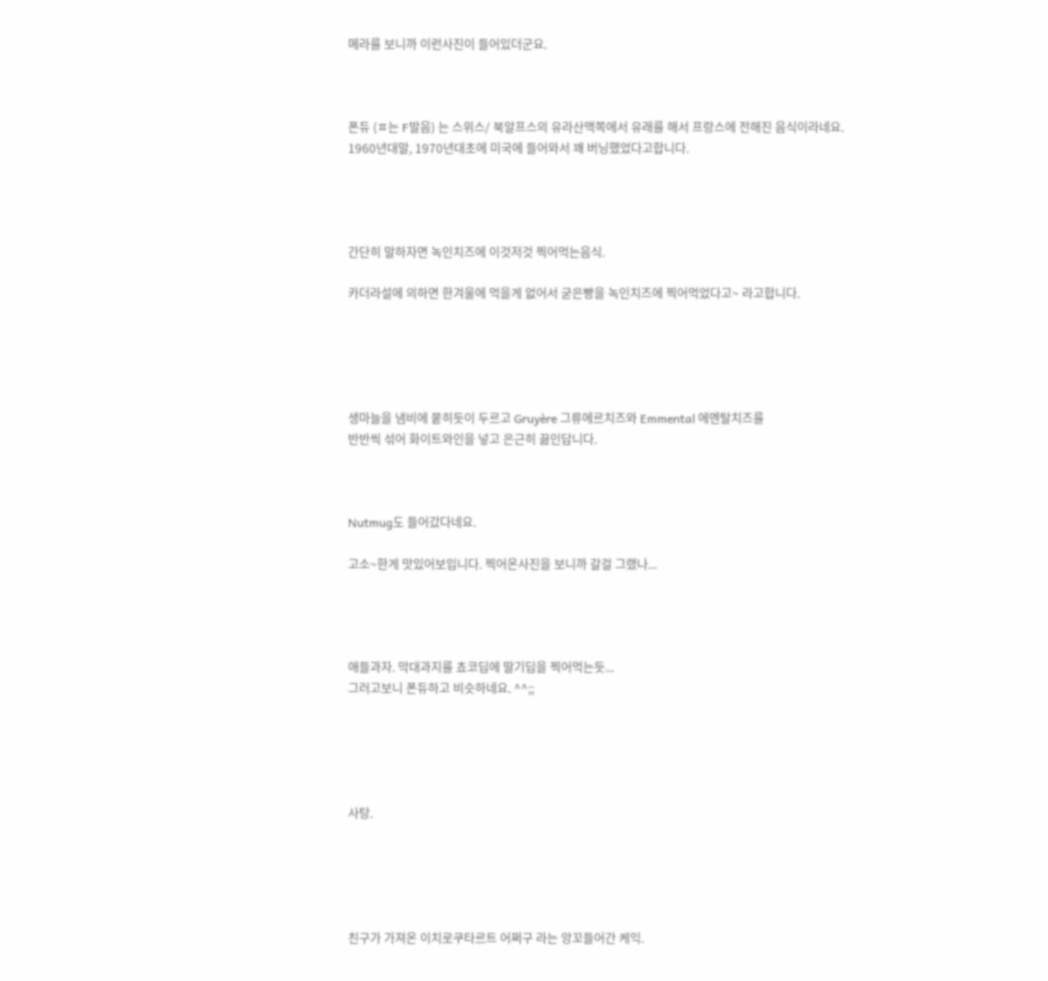메라를 보니까 이런사진이 들어있더군요.



폰듀 (ㅍ는 F발음) 는 스위스/ 북알프스의 유라산맥쪽에서 유래를 해서 프랑스에 전해진 음식이라네요.
1960년대말, 1970년대초에 미국에 들어와서 꽤 버닝했었다고합니다.




간단히 말하자면 녹인치즈에 이것저것 찍어먹는음식.

카더라설에 의하면 한겨울에 먹을게 없어서 굳은빵을 녹인치즈에 찍어먹었다고~ 라고합니다.





생마늘을 냄비에 뭍히듯이 두르고 Gruyère 그류에르치즈와 Emmental 에멘탈치즈를
반반씩 섞어 화이트와인을 넣고 은근히 끓인답니다.



Nutmug도 들어갔다네요.

고소~한게 맛있어보입니다. 찍어온사진을 보니까 갈걸 그랬나...




애들과자. 막대과지를 쵸코딥에 딸기딥을 찍어먹는듯...
그러고보니 폰듀하고 비슷하네요. ^^;;





사탕.





친구가 가져온 이치로쿠타르트 어쩌구 라는 앙꼬들어간 케익.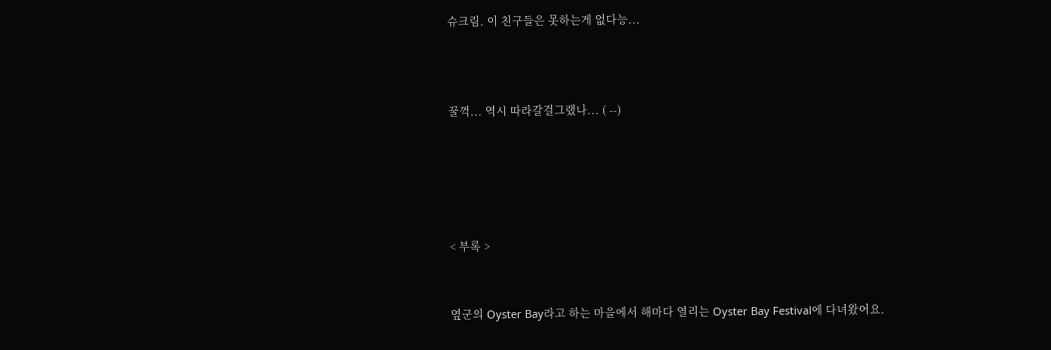슈크림. 이 친구들은 못하는게 없다능...



꿀꺽... 역시 따라갈걸그랬나... ( --)





< 부록 >


옆군의 Oyster Bay라고 하는 마을에서 해마다 열리는 Oyster Bay Festival에 다녀왔어요.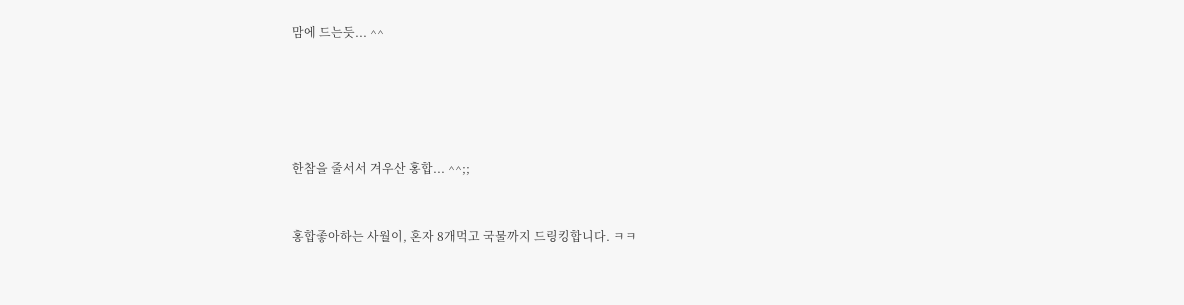맘에 드는듯... ^^







한참을 줄서서 겨우산 홍합... ^^;;



홍합좋아하는 사월이, 혼자 8개먹고 국물까지 드링킹합니다. ㅋㅋ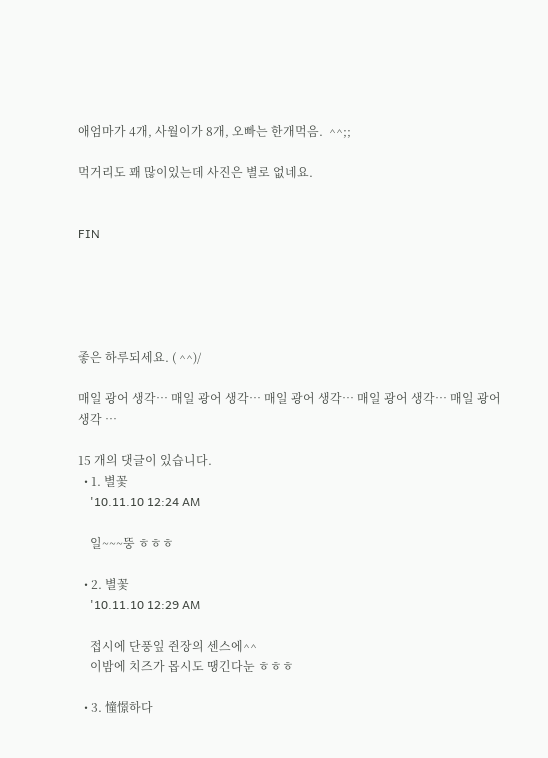애엄마가 4개, 사월이가 8개, 오빠는 한개먹음.  ^^;;

먹거리도 꽤 많이있는데 사진은 별로 없네요.


FIN





좋은 하루되세요. ( ^^)/

매일 광어 생각… 매일 광어 생각… 매일 광어 생각… 매일 광어 생각… 매일 광어 생각 …

15 개의 댓글이 있습니다.
  • 1. 별꽃
    '10.11.10 12:24 AM

    일~~~뚱 ㅎㅎㅎ

  • 2. 별꽃
    '10.11.10 12:29 AM

    접시에 단풍잎 쥔장의 센스에^^
    이밤에 치즈가 몹시도 땡긴다눈 ㅎㅎㅎ

  • 3. 憧憬하다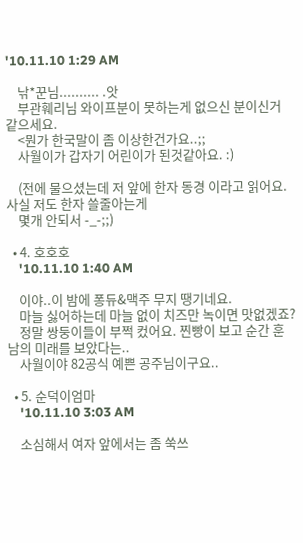'10.11.10 1:29 AM

    낚*꾼님.......... .앗
    부관훼리님 와이프분이 못하는게 없으신 분이신거 같으세요.
    <뭔가 한국말이 좀 이상한건가요..;;
    사월이가 갑자기 어린이가 된것같아요. :)

    (전에 물으셨는데 저 앞에 한자 동경 이라고 읽어요. 사실 저도 한자 쓸줄아는게
    몇개 안되서 -_-;;)

  • 4. 호호호
    '10.11.10 1:40 AM

    이야..이 밤에 퐁듀&맥주 무지 땡기네요.
    마늘 싫어하는데 마늘 없이 치즈만 녹이면 맛없겠죠?
    정말 쌍둥이들이 부쩍 컸어요. 찐빵이 보고 순간 훈남의 미래를 보았다는..
    사월이야 82공식 예쁜 공주님이구요..

  • 5. 순덕이엄마
    '10.11.10 3:03 AM

    소심해서 여자 앞에서는 좀 쑥쓰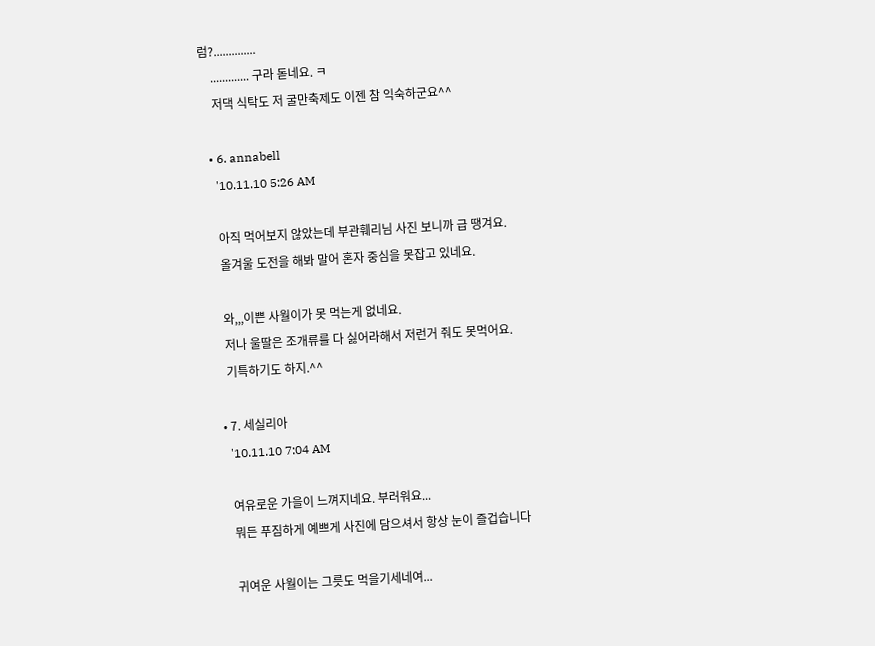럼?..............
    ............. 구라 돋네요. ㅋ
    저댁 식탁도 저 굴만축제도 이젠 참 익숙하군요^^

  • 6. annabell
    '10.11.10 5:26 AM

    아직 먹어보지 않았는데 부관훼리님 사진 보니까 급 땡겨요.
    올겨울 도전을 해봐 말어 혼자 중심을 못잡고 있네요.

    와,,,이쁜 사월이가 못 먹는게 없네요.
    저나 울딸은 조개류를 다 싫어라해서 저런거 줘도 못먹어요.
    기특하기도 하지.^^

  • 7. 세실리아
    '10.11.10 7:04 AM

    여유로운 가을이 느껴지네요. 부러워요...
    뭐든 푸짐하게 예쁘게 사진에 담으셔서 항상 눈이 즐겁습니다

    귀여운 사월이는 그릇도 먹을기세네여...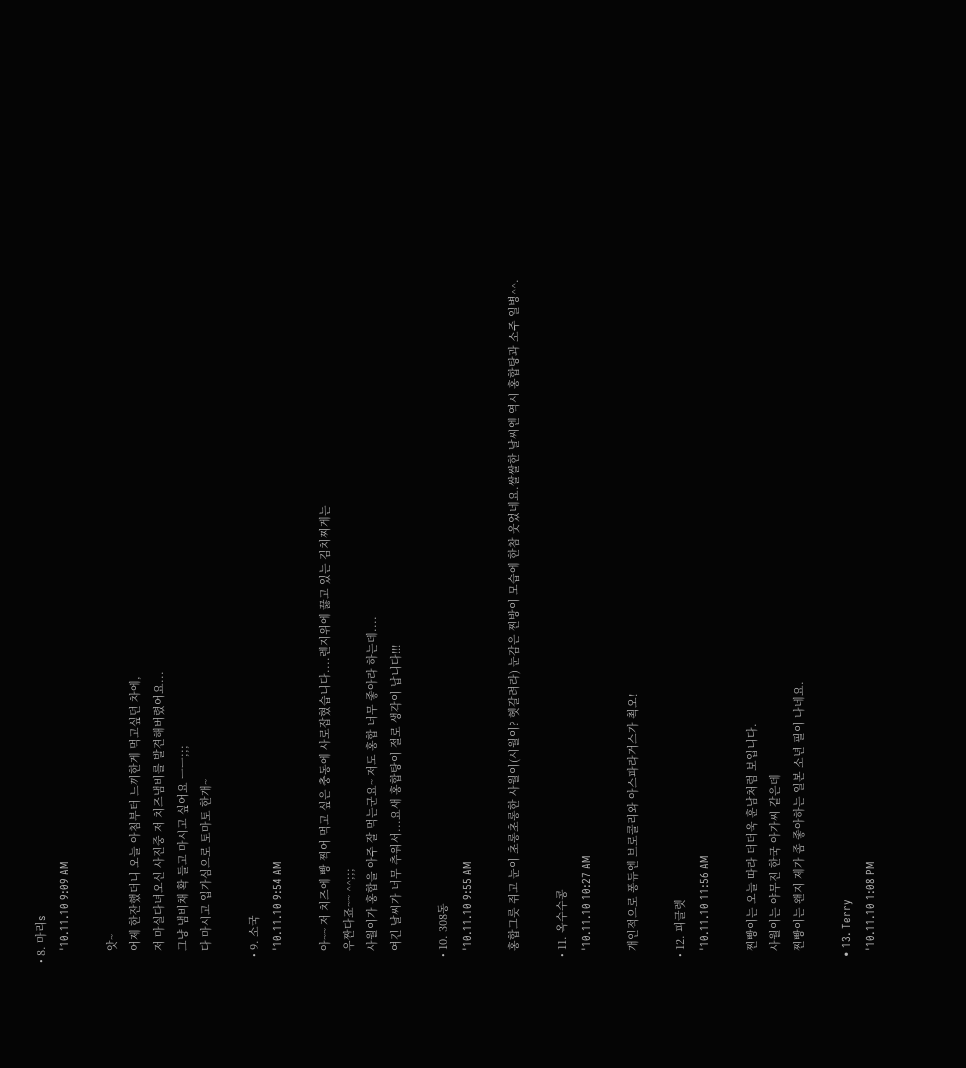• 8. 마리s
    '10.11.10 9:09 AM

    앗~
    어제 한잔했더니 오늘 아침부터 느끼한게 먹고싶던 차에,
    저 마실다녀오신 사진중 저 치즈냄비를 발견해버렸어요...
    그냥 냄비채 확 들고 마시고 싶어요 ㅡㅡ;;;
    다 마시고 입가심으로 토마토 한개~

  • 9. 소국
    '10.11.10 9:54 AM

    아~~ 저 치즈에 빵 찍어 먹고 싶은 충동에 사로잡혔습니다....렌지위에 끓고 있는 김치찌게는
    우짠다죠~~ ^^;;;
    사월이가 홍합을 아주 잘 먹는군요~ 저도 홍합 너무 좋아라 하는데....
    여긴 날씨가 너무 추워서...요새 홍합탕이 절로 생각이 납니다!!!

  • 10. 308동
    '10.11.10 9:55 AM

    홍합그릇 쥐고 눈이 초롱초롱한 사월이(시월이? 헷갈려라) 눈감은 찐방이 모습에 한참 웃었네요.쌀쌀한 날씨엔 역시 홍합탕과 소주 일병^^.

  • 11. 옥수수콩
    '10.11.10 10:27 AM

    개인적으로 퐁듀엔 브로콜리와 아스파라거스가 쵝오!

  • 12. 피글렛
    '10.11.10 11:56 AM

    찐빵이는 오늘 따라 더더욱 훈남처럼 보입니다.
    사월이는 야무진 한국 아가씨 같은데
    찐빵이는 왠지 제가 좀 좋아하는 일본 소년 필이 나네요.

  • 13. Terry
    '10.11.10 1:08 PM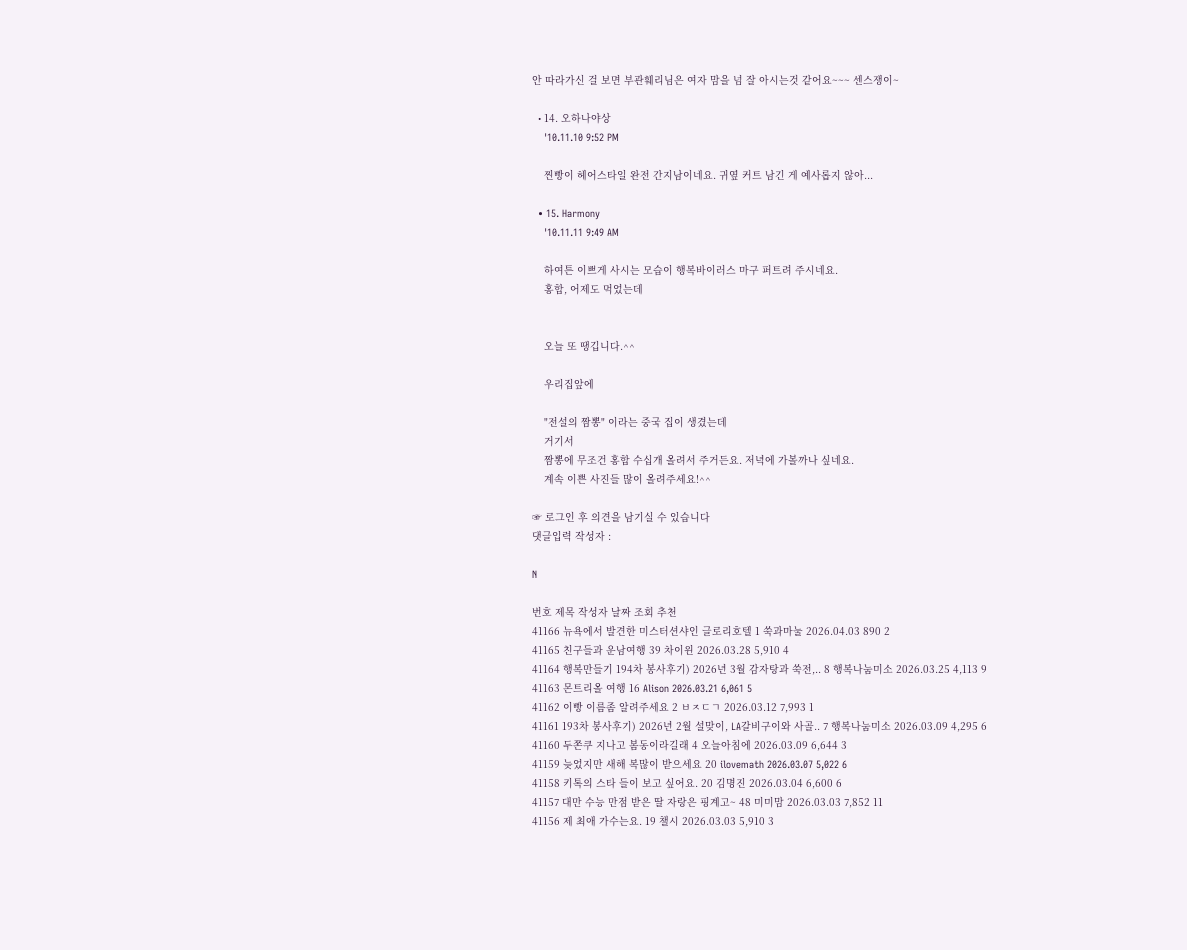안 따라가신 걸 보면 부관훼리님은 여자 맘을 넘 잘 아시는것 같어요~~~ 센스쟁이~

  • 14. 오하나야상
    '10.11.10 9:52 PM

    찐빵이 헤어스타일 완전 간지남이네요. 귀옆 커트 남긴 게 예사롭지 않아...

  • 15. Harmony
    '10.11.11 9:49 AM

    하여튼 이쁘게 사시는 모습이 행복바이러스 마구 퍼트려 주시네요.
    홍합, 어제도 먹었는데


    오늘 또 땡깁니다.^^

    우리집앞에

    "전설의 짬뽕" 이라는 중국 집이 생겼는데
    거기서
    짬뽕에 무조건 홍합 수십개 올려서 주거든요. 저녁에 가볼까나 싶네요.
    계속 이쁜 사진들 많이 올려주세요!^^

☞ 로그인 후 의견을 남기실 수 있습니다
댓글입력 작성자 :

N

번호 제목 작성자 날짜 조회 추천
41166 뉴욕에서 발견한 미스터션샤인 글로리호텔 1 쑥과마눌 2026.04.03 890 2
41165 친구들과 운남여행 39 차이윈 2026.03.28 5,910 4
41164 행복만들기 194차 봉사후기) 2026년 3월 감자탕과 쑥전,.. 8 행복나눔미소 2026.03.25 4,113 9
41163 몬트리올 여행 16 Alison 2026.03.21 6,061 5
41162 이빵 이름좀 알려주세요 2 ㅂㅈㄷㄱ 2026.03.12 7,993 1
41161 193차 봉사후기) 2026년 2월 설맞이, LA갈비구이와 사골.. 7 행복나눔미소 2026.03.09 4,295 6
41160 두쫀쿠 지나고 봄동이라길래 4 오늘아침에 2026.03.09 6,644 3
41159 늦었지만 새해 복많이 받으세요 20 ilovemath 2026.03.07 5,022 6
41158 키톡의 스타 들이 보고 싶어요. 20 김명진 2026.03.04 6,600 6
41157 대만 수능 만점 받은 딸 자랑은 핑계고~ 48 미미맘 2026.03.03 7,852 11
41156 제 최애 가수는요. 19 챌시 2026.03.03 5,910 3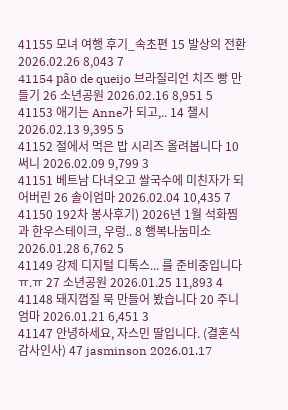41155 모녀 여행 후기_속초편 15 발상의 전환 2026.02.26 8,043 7
41154 pão de queijo 브라질리언 치즈 빵 만들기 26 소년공원 2026.02.16 8,951 5
41153 애기는 Anne가 되고,.. 14 챌시 2026.02.13 9,395 5
41152 절에서 먹은 밥 시리즈 올려봅니다 10 써니 2026.02.09 9,799 3
41151 베트남 다녀오고 쌀국수에 미친자가 되어버린 26 솔이엄마 2026.02.04 10,435 7
41150 192차 봉사후기) 2026년 1월 석화찜과 한우스테이크, 우렁.. 8 행복나눔미소 2026.01.28 6,762 5
41149 강제 디지털 디톡스... 를 준비중입니다 ㅠ.ㅠ 27 소년공원 2026.01.25 11,893 4
41148 돼지껍질 묵 만들어 봤습니다 20 주니엄마 2026.01.21 6,451 3
41147 안녕하세요, 자스민 딸입니다. (결혼식 감사인사) 47 jasminson 2026.01.17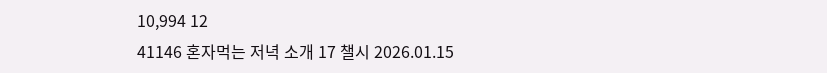10,994 12
41146 혼자먹는 저녁 소개 17 챌시 2026.01.15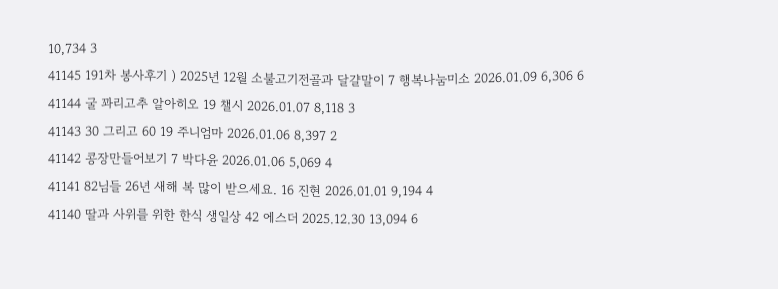10,734 3
41145 191차 봉사후기 ) 2025년 12월 소불고기전골과 달걀말이 7 행복나눔미소 2026.01.09 6,306 6
41144 굴 꽈리고추 알아히오 19 챌시 2026.01.07 8,118 3
41143 30 그리고 60 19 주니엄마 2026.01.06 8,397 2
41142 콩장만들어보기 7 박다윤 2026.01.06 5,069 4
41141 82님들 26년 새해 복 많이 받으세요. 16 진현 2026.01.01 9,194 4
41140 딸과 사위를 위한 한식 생일상 42 에스더 2025.12.30 13,094 6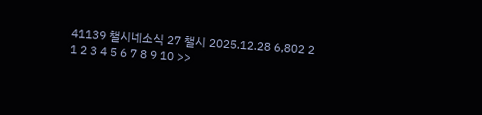41139 챌시네소식 27 챌시 2025.12.28 6,802 2
1 2 3 4 5 6 7 8 9 10 >>